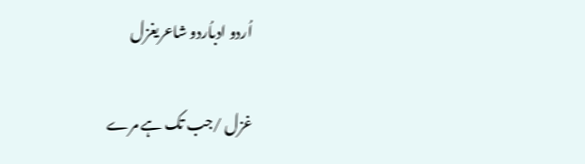اُردو ادباُردو شاعریغزل

غزل /جب تک ہے مرے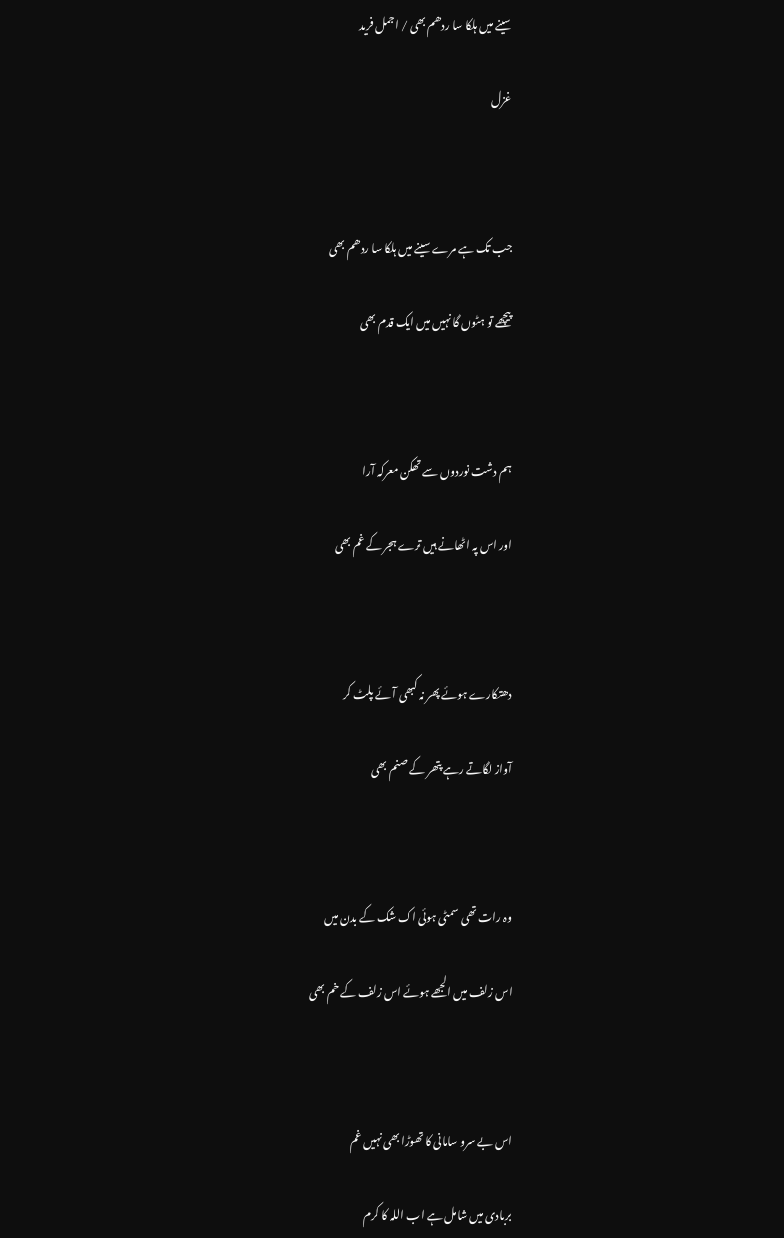سینے میں ہلکا سا ردھم بھی / اجمل فرید

غزل



جب تک ہے مرے سینے میں ہلکا سا ردھم بھی

پیچھے تو ہٹوں گا نہیں میں ایک قدم بھی



ہم دشت نوردوں سے تھکن معرکہ آرا

اور اس پہ اٹھانے ہیں ترے ہجر کے غم بھی



دھتکارے ہوئے پھر نہ کبھی آئے پلٹ کر

آواز لگاتے رہے پتھر کے صنم بھی



وہ رات تھی سمٹی ہوئی اک شک کے بدن میں

اس زلف میں الجھے ہوئے اس زلف کے خم بھی



اس بے سرو سامانی کا تھوڑا بھی نہیں غم

بربادی میں شامل ہے اب اللہ کا کرم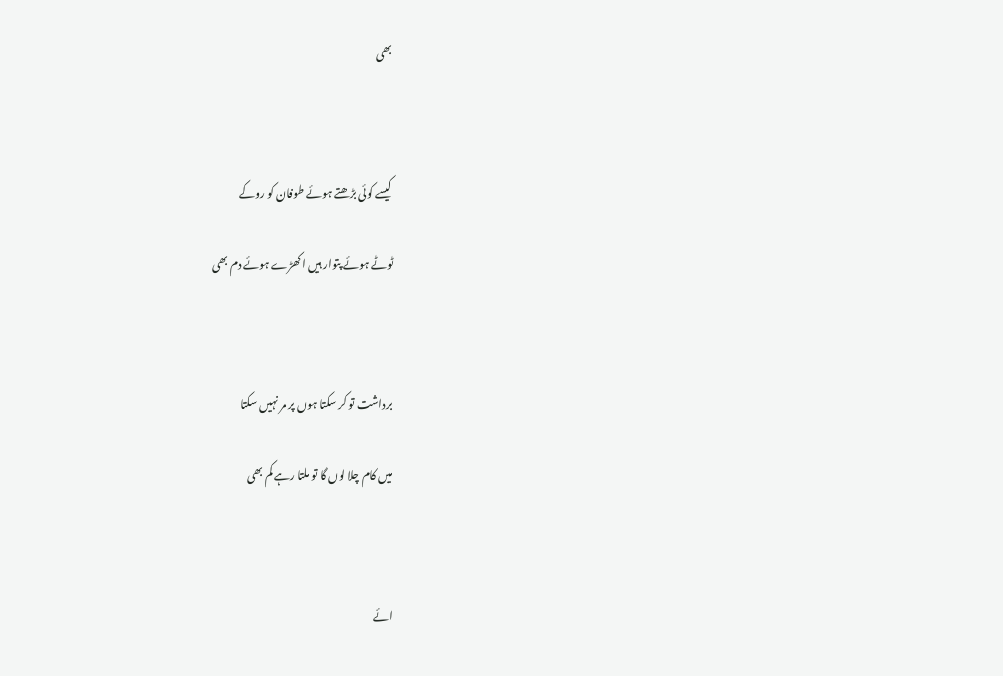بھی



کیسے کوئی بڑھتے ہوئے طوفان کو روکے

ٹوٹے ہوئے پتوار ہیں اکھڑے ہوئے دم بھی



برداشت تو کر سکتا ہوں پر مر نہیں سکتا

میں کام چلا لوں گا تو ملتا رہے کم بھی



ائے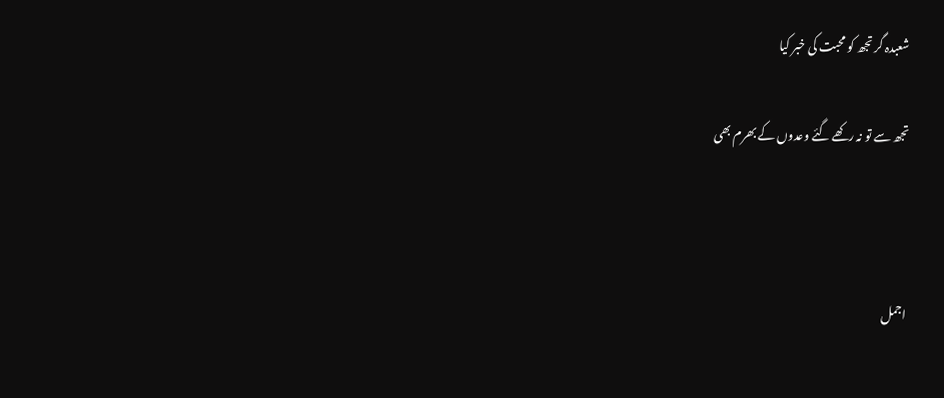شعبدہ گر تجھ کو محبت کی خبر کیا

تجھ سے تو نہ رکھے گئے وعدوں کے بھرم بھی



اجمل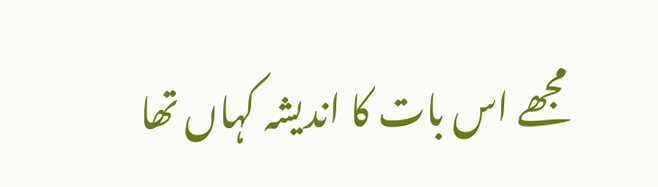مجھے اس بات کا اندیشہ کہاں تھا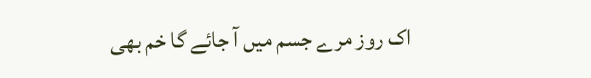اک روز مرے جسم میں آ جائے گا خم بھی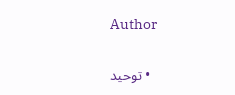Author

  • توحید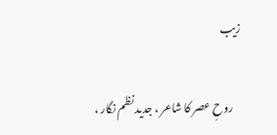زیب

    روحِ عصر کا شاعر ، جدید نظم نگار ،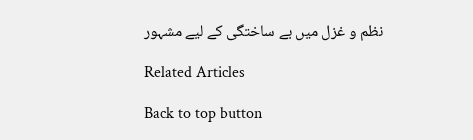نظم و غزل میں بے ساختگی کے لیے مشہور

Related Articles

Back to top button